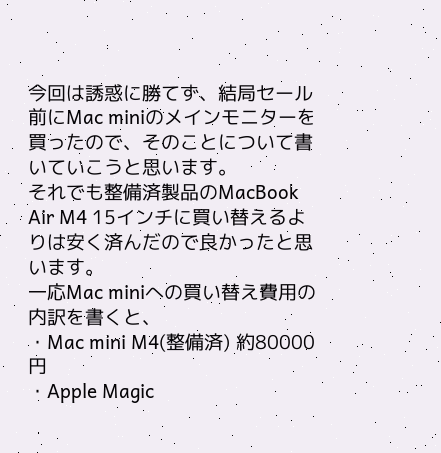今回は誘惑に勝てず、結局セール前にMac miniのメインモニターを買ったので、そのことについて書いていこうと思います。
それでも整備済製品のMacBook Air M4 15インチに買い替えるよりは安く済んだので良かったと思います。
一応Mac miniへの買い替え費用の内訳を書くと、
・Mac mini M4(整備済) 約80000円
・Apple Magic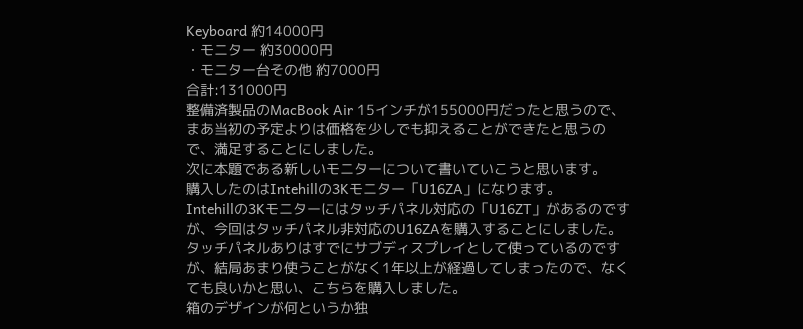Keyboard 約14000円
・モニター 約30000円
・モニター台その他 約7000円
合計:131000円
整備済製品のMacBook Air 15インチが155000円だったと思うので、まあ当初の予定よりは価格を少しでも抑えることができたと思うので、満足することにしました。
次に本題である新しいモニターについて書いていこうと思います。
購入したのはIntehillの3Kモニター「U16ZA」になります。
Intehillの3Kモニターにはタッチパネル対応の「U16ZT」があるのですが、今回はタッチパネル非対応のU16ZAを購入することにしました。
タッチパネルありはすでにサブディスプレイとして使っているのですが、結局あまり使うことがなく1年以上が経過してしまったので、なくても良いかと思い、こちらを購入しました。
箱のデザインが何というか独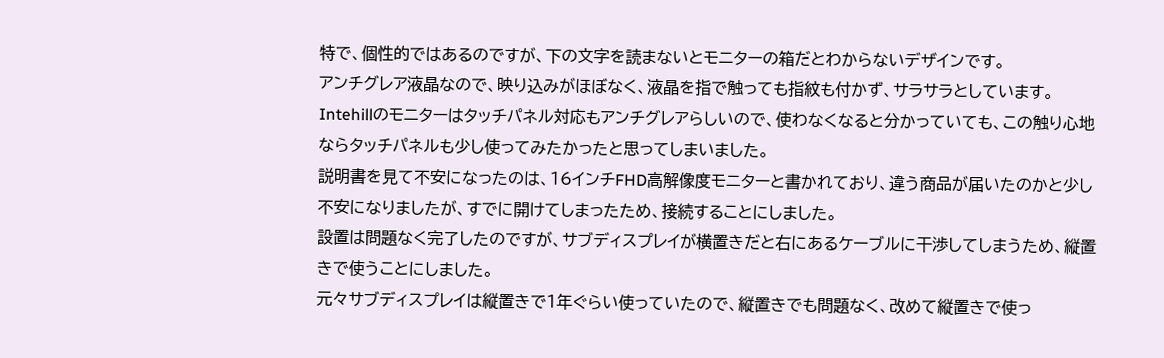特で、個性的ではあるのですが、下の文字を読まないとモニターの箱だとわからないデザインです。
アンチグレア液晶なので、映り込みがほぼなく、液晶を指で触っても指紋も付かず、サラサラとしています。
Intehillのモニターはタッチパネル対応もアンチグレアらしいので、使わなくなると分かっていても、この触り心地ならタッチパネルも少し使ってみたかったと思ってしまいました。
説明書を見て不安になったのは、16インチFHD高解像度モニターと書かれており、違う商品が届いたのかと少し不安になりましたが、すでに開けてしまったため、接続することにしました。
設置は問題なく完了したのですが、サブディスプレイが横置きだと右にあるケーブルに干渉してしまうため、縦置きで使うことにしました。
元々サブディスプレイは縦置きで1年ぐらい使っていたので、縦置きでも問題なく、改めて縦置きで使っ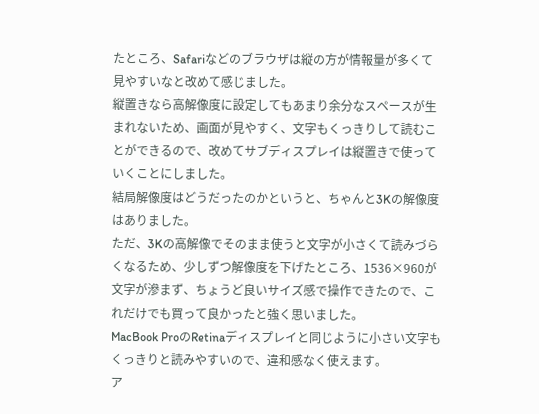たところ、Safariなどのブラウザは縦の方が情報量が多くて見やすいなと改めて感じました。
縦置きなら高解像度に設定してもあまり余分なスペースが生まれないため、画面が見やすく、文字もくっきりして読むことができるので、改めてサブディスプレイは縦置きで使っていくことにしました。
結局解像度はどうだったのかというと、ちゃんと3Kの解像度はありました。
ただ、3Kの高解像でそのまま使うと文字が小さくて読みづらくなるため、少しずつ解像度を下げたところ、1536×960が文字が滲まず、ちょうど良いサイズ感で操作できたので、これだけでも買って良かったと強く思いました。
MacBook ProのRetinaディスプレイと同じように小さい文字もくっきりと読みやすいので、違和感なく使えます。
ア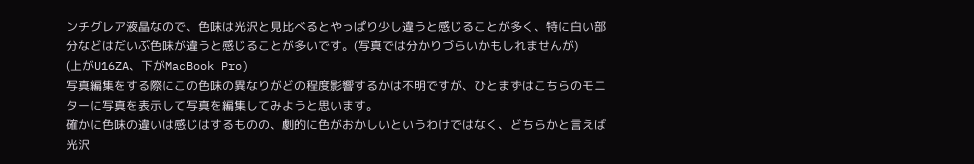ンチグレア液晶なので、色味は光沢と見比べるとやっぱり少し違うと感じることが多く、特に白い部分などはだいぶ色味が違うと感じることが多いです。(写真では分かりづらいかもしれませんが)
(上がU16ZA、下がMacBook Pro)
写真編集をする際にこの色味の異なりがどの程度影響するかは不明ですが、ひとまずはこちらのモニターに写真を表示して写真を編集してみようと思います。
確かに色味の違いは感じはするものの、劇的に色がおかしいというわけではなく、どちらかと言えば光沢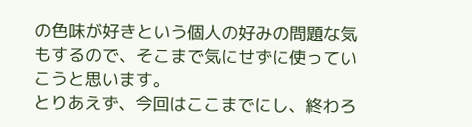の色味が好きという個人の好みの問題な気もするので、そこまで気にせずに使っていこうと思います。
とりあえず、今回はここまでにし、終わろ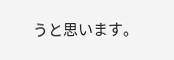うと思います。